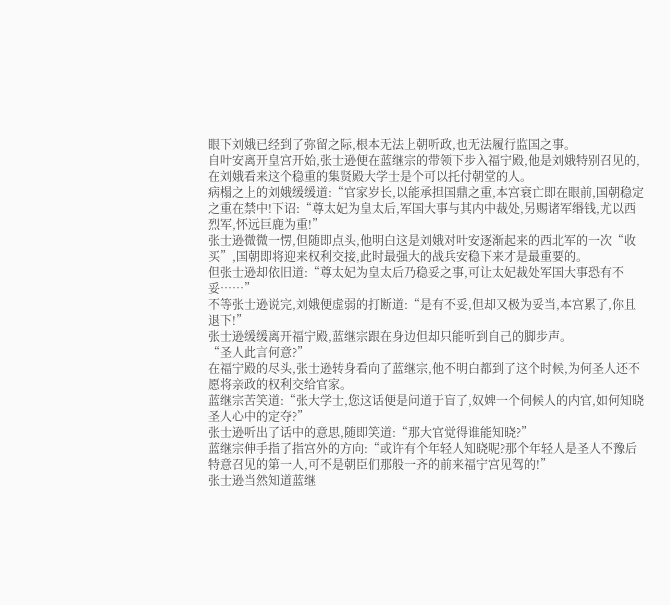眼下刘娥已经到了弥留之际,根本无法上朝听政,也无法履行监国之事。
自叶安离开皇宫开始,张士逊便在蓝继宗的带领下步入福宁殿,他是刘娥特别召见的,在刘娥看来这个稳重的集贤殿大学士是个可以托付朝堂的人。
病榻之上的刘娥缓缓道:“官家岁长,以能承担国鼎之重,本宫衰亡即在眼前,国朝稳定之重在禁中!下诏:“尊太妃为皇太后,军国大事与其内中裁处,另赐诸军缗钱,尤以西烈军,怀远巨鹿为重!”
张士逊微微一愣,但随即点头,他明白这是刘娥对叶安逐渐起来的西北军的一次“收买”,国朝即将迎来权利交接,此时最强大的战兵安稳下来才是最重要的。
但张士逊却依旧道:“尊太妃为皇太后乃稳妥之事,可让太妃裁处军国大事恐有不妥……”
不等张士逊说完,刘娥便虚弱的打断道:“是有不妥,但却又极为妥当,本宫累了,你且退下!”
张士逊缓缓离开福宁殿,蓝继宗跟在身边但却只能听到自己的脚步声。
“圣人此言何意?”
在福宁殿的尽头,张士逊转身看向了蓝继宗,他不明白都到了这个时候,为何圣人还不愿将亲政的权利交给官家。
蓝继宗苦笑道:“张大学士,您这话便是问道于盲了,奴婢一个伺候人的内官,如何知晓圣人心中的定夺?”
张士逊听出了话中的意思,随即笑道:“那大官觉得谁能知晓?”
蓝继宗伸手指了指宫外的方向:“或许有个年轻人知晓呢?那个年轻人是圣人不豫后特意召见的第一人,可不是朝臣们那般一齐的前来福宁宫见驾的!”
张士逊当然知道蓝继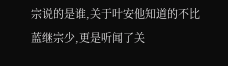宗说的是谁,关于叶安他知道的不比蓝继宗少,更是听闻了关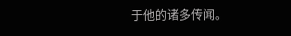于他的诸多传闻。